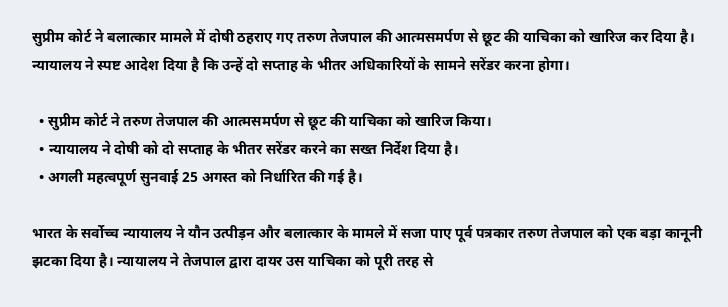सुप्रीम कोर्ट ने बलात्कार मामले में दोषी ठहराए गए तरुण तेजपाल की आत्मसमर्पण से छूट की याचिका को खारिज कर दिया है। न्यायालय ने स्पष्ट आदेश दिया है कि उन्हें दो सप्ताह के भीतर अधिकारियों के सामने सरेंडर करना होगा।

  • सुप्रीम कोर्ट ने तरुण तेजपाल की आत्मसमर्पण से छूट की याचिका को खारिज किया।
  • न्यायालय ने दोषी को दो सप्ताह के भीतर सरेंडर करने का सख्त निर्देश दिया है।
  • अगली महत्वपूर्ण सुनवाई 25 अगस्त को निर्धारित की गई है।

भारत के सर्वोच्च न्यायालय ने यौन उत्पीड़न और बलात्कार के मामले में सजा पाए पूर्व पत्रकार तरुण तेजपाल को एक बड़ा कानूनी झटका दिया है। न्यायालय ने तेजपाल द्वारा दायर उस याचिका को पूरी तरह से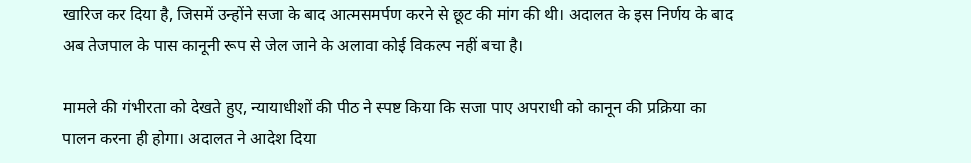खारिज कर दिया है, जिसमें उन्होंने सजा के बाद आत्मसमर्पण करने से छूट की मांग की थी। अदालत के इस निर्णय के बाद अब तेजपाल के पास कानूनी रूप से जेल जाने के अलावा कोई विकल्प नहीं बचा है।

मामले की गंभीरता को देखते हुए, न्यायाधीशों की पीठ ने स्पष्ट किया कि सजा पाए अपराधी को कानून की प्रक्रिया का पालन करना ही होगा। अदालत ने आदेश दिया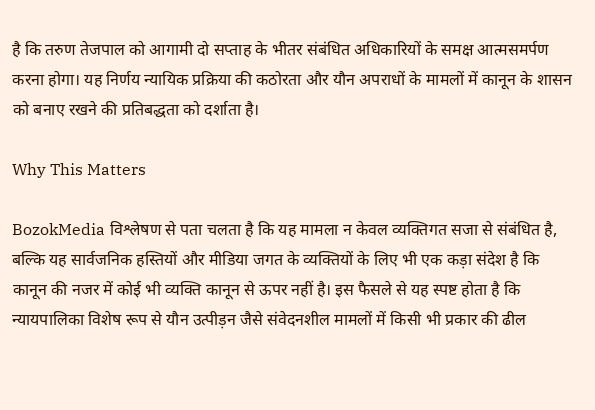है कि तरुण तेजपाल को आगामी दो सप्ताह के भीतर संबंधित अधिकारियों के समक्ष आत्मसमर्पण करना होगा। यह निर्णय न्यायिक प्रक्रिया की कठोरता और यौन अपराधों के मामलों में कानून के शासन को बनाए रखने की प्रतिबद्धता को दर्शाता है।

Why This Matters

BozokMedia विश्लेषण से पता चलता है कि यह मामला न केवल व्यक्तिगत सजा से संबंधित है, बल्कि यह सार्वजनिक हस्तियों और मीडिया जगत के व्यक्तियों के लिए भी एक कड़ा संदेश है कि कानून की नजर में कोई भी व्यक्ति कानून से ऊपर नहीं है। इस फैसले से यह स्पष्ट होता है कि न्यायपालिका विशेष रूप से यौन उत्पीड़न जैसे संवेदनशील मामलों में किसी भी प्रकार की ढील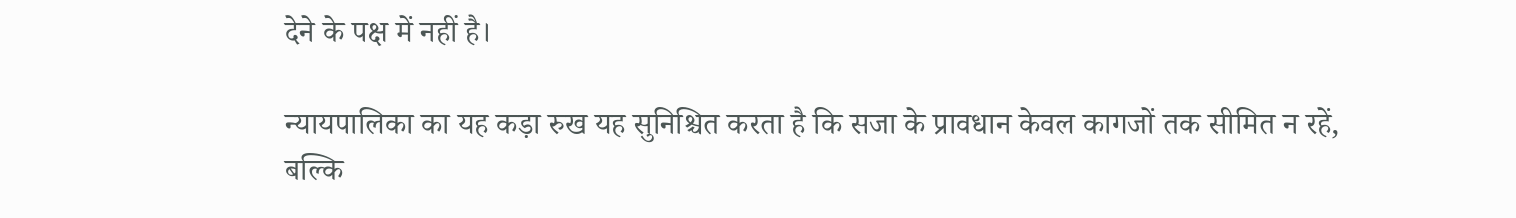देने के पक्ष में नहीं है।

न्यायपालिका का यह कड़ा रुख यह सुनिश्चित करता है कि सजा के प्रावधान केवल कागजों तक सीमित न रहें, बल्कि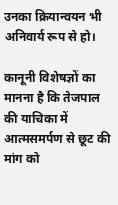उनका क्रियान्वयन भी अनिवार्य रूप से हो।

कानूनी विशेषज्ञों का मानना है कि तेजपाल की याचिका में आत्मसमर्पण से छूट की मांग को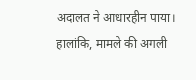अदालत ने आधारहीन पाया। हालांकि, मामले की अगली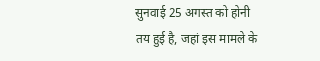सुनवाई 25 अगस्त को होनी तय हुई है, जहां इस मामले के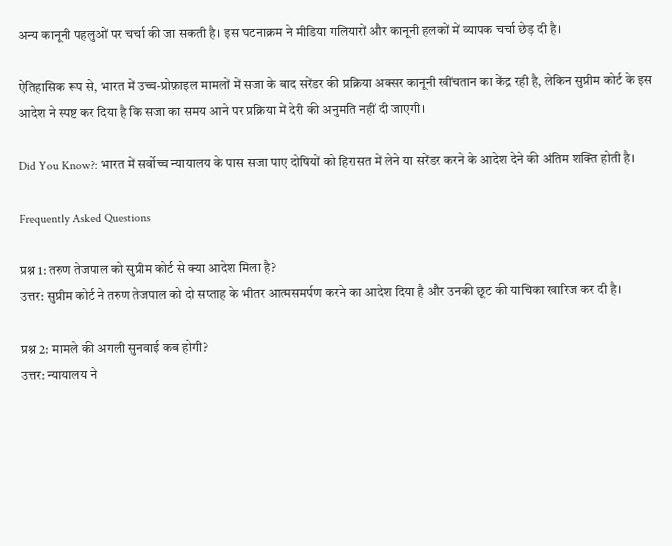अन्य कानूनी पहलुओं पर चर्चा की जा सकती है। इस घटनाक्रम ने मीडिया गलियारों और कानूनी हलकों में व्यापक चर्चा छेड़ दी है।

ऐतिहासिक रूप से, भारत में उच्च-प्रोफ़ाइल मामलों में सजा के बाद सरेंडर की प्रक्रिया अक्सर कानूनी खींचतान का केंद्र रही है, लेकिन सुप्रीम कोर्ट के इस आदेश ने स्पष्ट कर दिया है कि सजा का समय आने पर प्रक्रिया में देरी की अनुमति नहीं दी जाएगी।

Did You Know?: भारत में सर्वोच्च न्यायालय के पास सजा पाए दोषियों को हिरासत में लेने या सरेंडर करने के आदेश देने की अंतिम शक्ति होती है।

Frequently Asked Questions

प्रश्न 1: तरुण तेजपाल को सुप्रीम कोर्ट से क्या आदेश मिला है?
उत्तर: सुप्रीम कोर्ट ने तरुण तेजपाल को दो सप्ताह के भीतर आत्मसमर्पण करने का आदेश दिया है और उनकी छूट की याचिका खारिज कर दी है।

प्रश्न 2: मामले की अगली सुनवाई कब होगी?
उत्तर: न्यायालय ने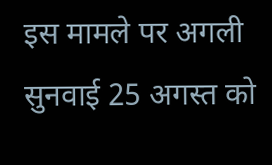इस मामले पर अगली सुनवाई 25 अगस्त को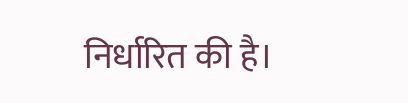निर्धारित की है।